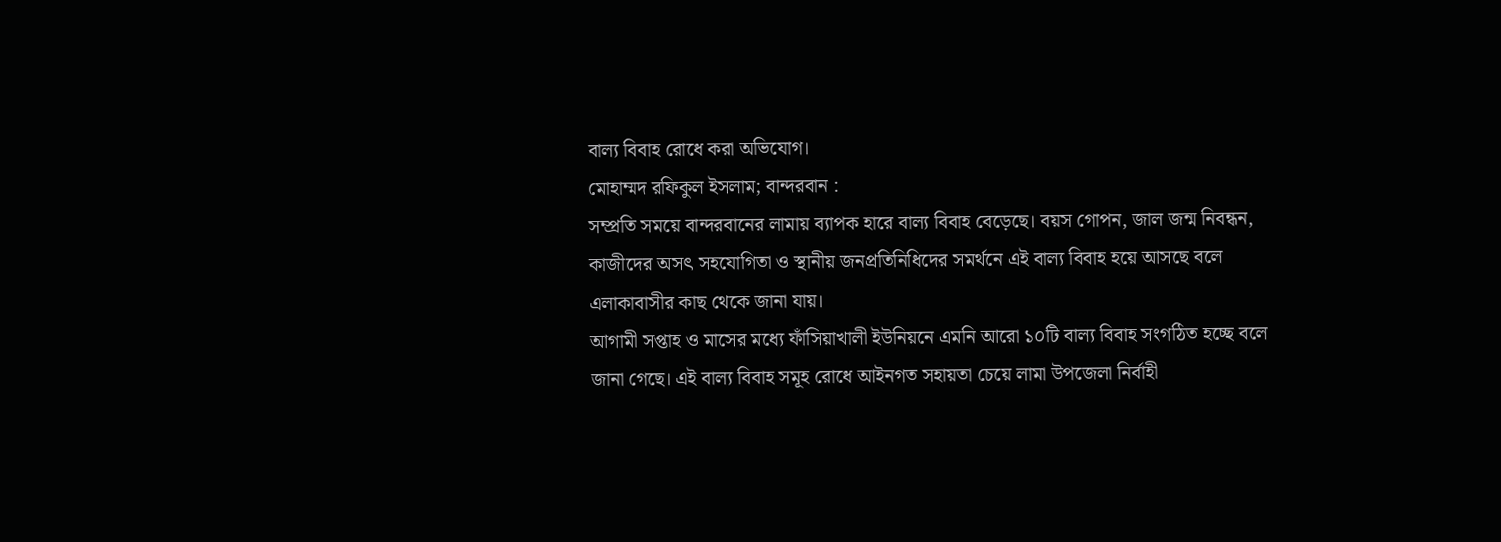বাল্য বিবাহ রোধে করা অভিযোগ।
মোহাম্মদ রফিকুল ইসলাম; বান্দরবান :
সম্প্রতি সময়ে বান্দরবানের লামায় ব্যাপক হারে বাল্য বিবাহ বেড়েছে। বয়স গোপন, জাল জন্ম নিবন্ধন, কাজীদের অসৎ সহযোগিতা ও স্থানীয় জনপ্রতিনিধিদের সমর্থনে এই বাল্য বিবাহ হয়ে আসছে বলে এলাকাবাসীর কাছ থেকে জানা যায়।
আগামী সপ্তাহ ও মাসের মধ্যে ফাঁসিয়াখালী ইউনিয়নে এমনি আরো ১০টি বাল্য বিবাহ সংগঠিত হচ্ছে বলে জানা গেছে। এই বাল্য বিবাহ সমূহ রোধে আইনগত সহায়তা চেয়ে লামা উপজেলা নির্বাহী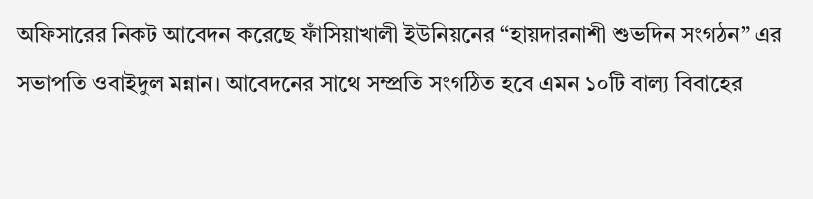অফিসারের নিকট আবেদন করেছে ফাঁসিয়াখালী ইউনিয়নের “হায়দারনাশী শুভদিন সংগঠন” এর সভাপতি ওবাইদুল মন্নান। আবেদনের সাথে সম্প্রতি সংগঠিত হবে এমন ১০টি বাল্য বিবাহের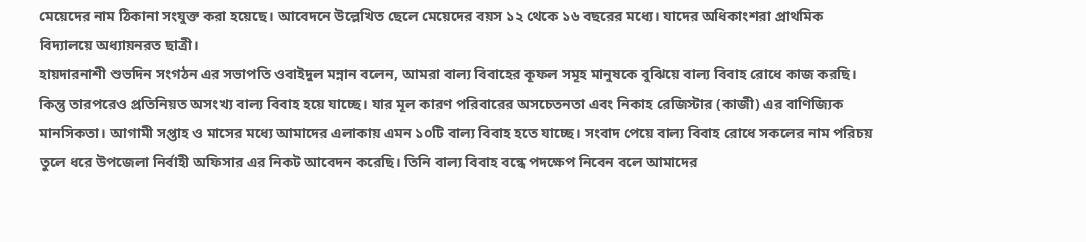মেয়েদের নাম ঠিকানা সংযুক্ত করা হয়েছে। আবেদনে উল্লেখিত ছেলে মেয়েদের বয়স ১২ থেকে ১৬ বছরের মধ্যে। যাদের অধিকাংশরা প্রাথমিক বিদ্যালয়ে অধ্যায়নরত ছাত্রী।
হায়দারনাশী শুভদিন সংগঠন এর সভাপতি ওবাইদুল মন্নান বলেন, আমরা বাল্য বিবাহের কূফল সমূহ মানুষকে বুঝিয়ে বাল্য বিবাহ রোধে কাজ করছি। কিন্তু তারপরেও প্রতিনিয়ত অসংখ্য বাল্য বিবাহ হয়ে যাচ্ছে। যার মূল কারণ পরিবারের অসচেতনতা এবং নিকাহ রেজিস্টার (কাজী) এর বাণিজ্যিক মানসিকতা। আগামী সপ্তাহ ও মাসের মধ্যে আমাদের এলাকায় এমন ১০টি বাল্য বিবাহ হতে যাচ্ছে। সংবাদ পেয়ে বাল্য বিবাহ রোধে সকলের নাম পরিচয় তুলে ধরে উপজেলা নির্বাহী অফিসার এর নিকট আবেদন করেছি। তিনি বাল্য বিবাহ বন্ধে পদক্ষেপ নিবেন বলে আমাদের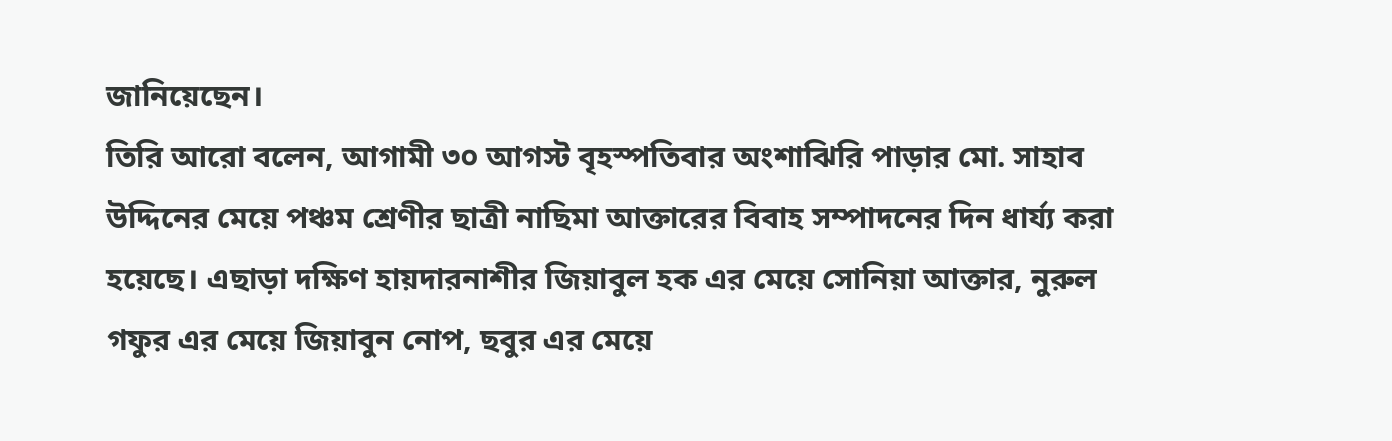জানিয়েছেন।
তিরি আরো বলেন, আগামী ৩০ আগস্ট বৃহস্পতিবার অংশাঝিরি পাড়ার মো. সাহাব উদ্দিনের মেয়ে পঞ্চম শ্রেণীর ছাত্রী নাছিমা আক্তারের বিবাহ সম্পাদনের দিন ধার্য্য করা হয়েছে। এছাড়া দক্ষিণ হায়দারনাশীর জিয়াবুল হক এর মেয়ে সোনিয়া আক্তার, নুরুল গফুর এর মেয়ে জিয়াবুন নোপ, ছবুর এর মেয়ে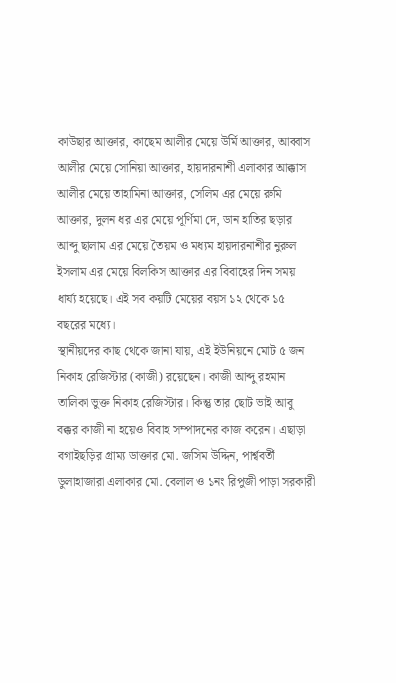কাউছার আক্তার, কাছেম আলীর মেয়ে উর্মি আক্তার, আব্বাস আলীর মেয়ে সোনিয়া আক্তার, হায়দারনাশী এলাকার আক্কাস আলীর মেয়ে তাহামিনা আক্তার, সেলিম এর মেয়ে রুমি আক্তার, দুলন ধর এর মেয়ে পূর্ণিমা দে, ডান হাতির ছড়ার আব্দু ছালাম এর মেয়ে তৈয়ম ও মধ্যম হায়দারনাশীর নুরুল ইসলাম এর মেয়ে বিলকিস আক্তার এর বিবাহের দিন সময় ধার্য্য হয়েছে। এই সব কয়টি মেয়ের বয়স ১২ থেকে ১৫ বছরের মধ্যে।
স্থানীয়দের কাছ থেকে জানা যায়, এই ইউনিয়নে মোট ৫ জন নিকাহ রেজিস্টার (কাজী) রয়েছেন। কাজী আব্দু রহমান তালিকা ভুক্ত নিকাহ রেজিস্টার। কিন্তু তার ছোট ভাই আবু বক্কর কাজী না হয়েও বিবাহ সম্পাদনের কাজ করেন। এছাড়া বগাইছড়ির গ্রাম্য ডাক্তার মো. জসিম উদ্দিন, পার্শ্ববর্তী ডুলাহাজারা এলাকার মো. বেলাল ও ১নং রিপুজী পাড়া সরকারী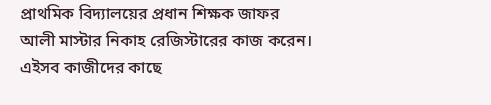প্রাথমিক বিদ্যালয়ের প্রধান শিক্ষক জাফর আলী মাস্টার নিকাহ রেজিস্টারের কাজ করেন। এইসব কাজীদের কাছে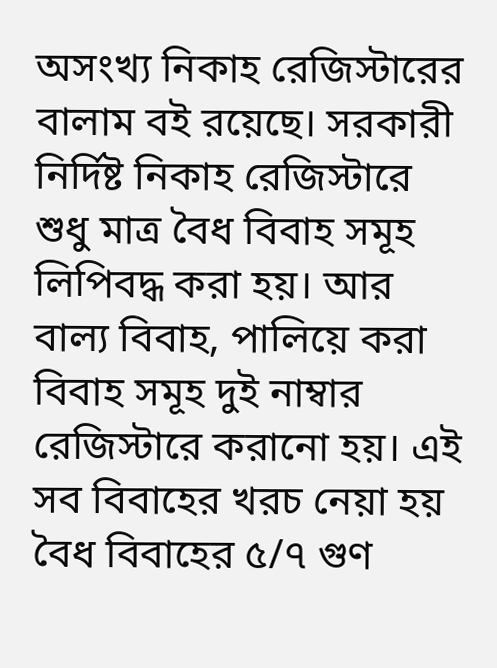অসংখ্য নিকাহ রেজিস্টারের বালাম বই রয়েছে। সরকারী নির্দিষ্ট নিকাহ রেজিস্টারে শুধু মাত্র বৈধ বিবাহ সমূহ লিপিবদ্ধ করা হয়। আর বাল্য বিবাহ, পালিয়ে করা বিবাহ সমূহ দুই নাম্বার রেজিস্টারে করানো হয়। এই সব বিবাহের খরচ নেয়া হয় বৈধ বিবাহের ৫/৭ গুণ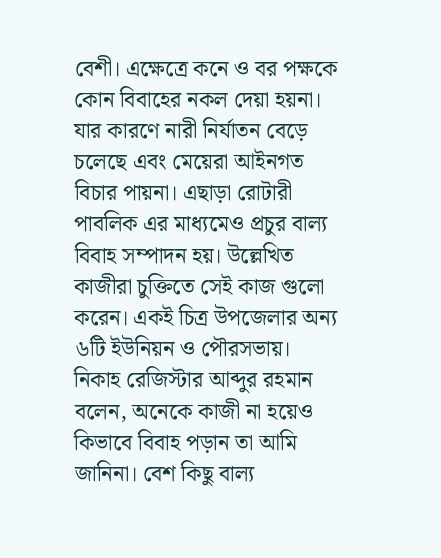বেশী। এক্ষেত্রে কনে ও বর পক্ষকে কোন বিবাহের নকল দেয়া হয়না। যার কারণে নারী নির্যাতন বেড়ে চলেছে এবং মেয়েরা আইনগত বিচার পায়না। এছাড়া রোটারী পাবলিক এর মাধ্যমেও প্রচুর বাল্য বিবাহ সম্পাদন হয়। উল্লেখিত কাজীরা চুক্তিতে সেই কাজ গুলো করেন। একই চিত্র উপজেলার অন্য ৬টি ইউনিয়ন ও পৌরসভায়।
নিকাহ রেজিস্টার আব্দুর রহমান বলেন, অনেকে কাজী না হয়েও কিভাবে বিবাহ পড়ান তা আমি জানিনা। বেশ কিছু বাল্য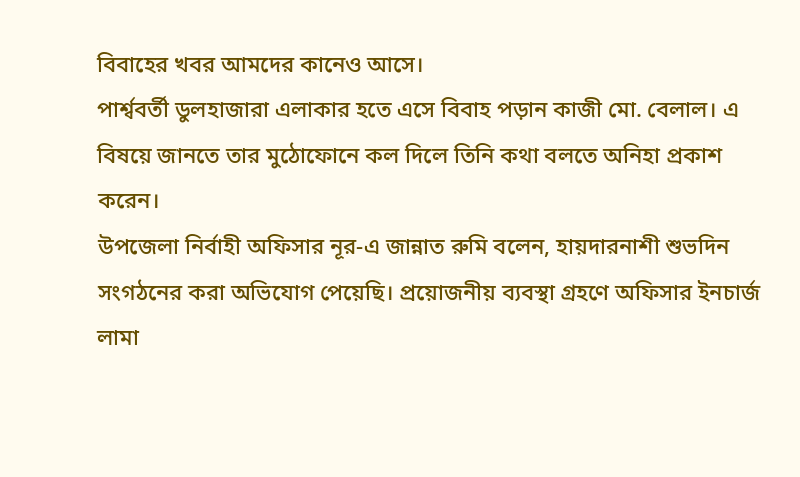বিবাহের খবর আমদের কানেও আসে।
পার্শ্ববর্তী ডুলহাজারা এলাকার হতে এসে বিবাহ পড়ান কাজী মো. বেলাল। এ বিষয়ে জানতে তার মুঠোফোনে কল দিলে তিনি কথা বলতে অনিহা প্রকাশ করেন।
উপজেলা নির্বাহী অফিসার নূর-এ জান্নাত রুমি বলেন, হায়দারনাশী শুভদিন সংগঠনের করা অভিযোগ পেয়েছি। প্রয়োজনীয় ব্যবস্থা গ্রহণে অফিসার ইনচার্জ লামা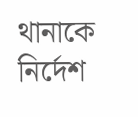থানাকে নির্দেশ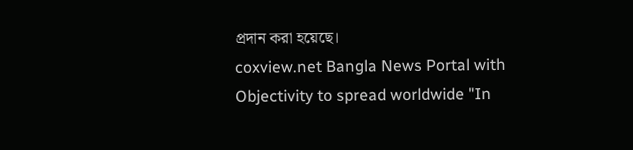প্রদান করা হয়েছে।
coxview.net Bangla News Portal with Objectivity to spread worldwide "In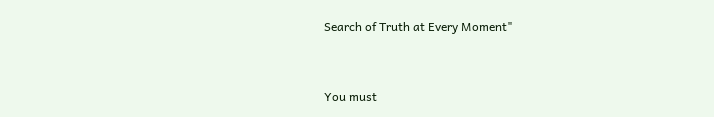Search of Truth at Every Moment"


You must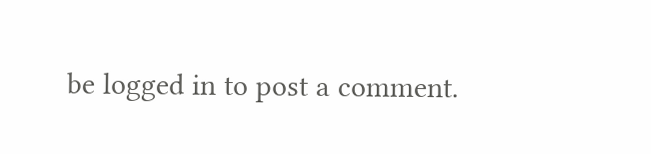be logged in to post a comment.